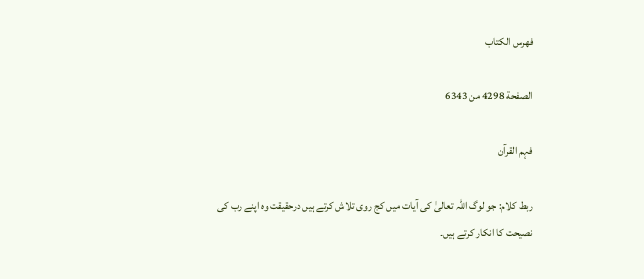فهرس الكتاب

الصفحة 4298 من 6343

فہم القرآن

ربط کلام: جو لوگ اللہ تعالیٰ کی آیات میں کج روی تلاش کرتے ہیں درحقیقت وہ اپنے رب کی نصیحت کا انکار کرتے ہیں۔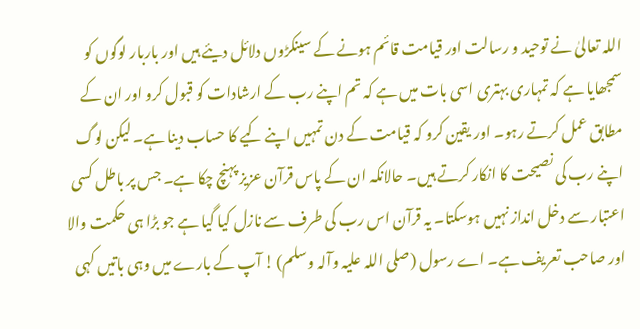اللہ تعالیٰ نے توحید و رسالت اور قیامت قائم ہونے کے سینکڑوں دلائل دیئے ہیں اور باربار لوگوں کو سمجھایا ہے کہ تمہاری بہتری اسی بات میں ہے کہ تم اپنے رب کے ارشادات کو قبول کرو اور ان کے مطابق عمل کرتے رہو۔ اور یقین کرو کہ قیامت کے دن تمہیں اپنے کیے کا حساب دینا ہے۔ لیکن لوگ اپنے رب کی نصیحت کا انکار کرتے ہیں۔ حالانکہ ان کے پاس قرآن عزیز پہنچ چکا ہے۔ جس پر باطل کسی اعتبار سے دخل انداز نہیں ہوسکتا۔ یہ قرآن اس رب کی طرف سے نازل کیا گیا ہے جو بڑا ہی حکمت والا اور صاحب تعریف ہے۔ اے رسول (صلی اللہ علیہ وآلہ وسلم) ! آپ کے بارے میں وہی باتیں کہی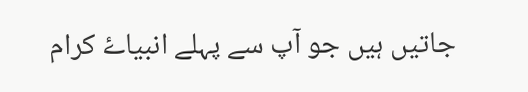جاتیں ہیں جو آپ سے پہلے انبیاۓ کرام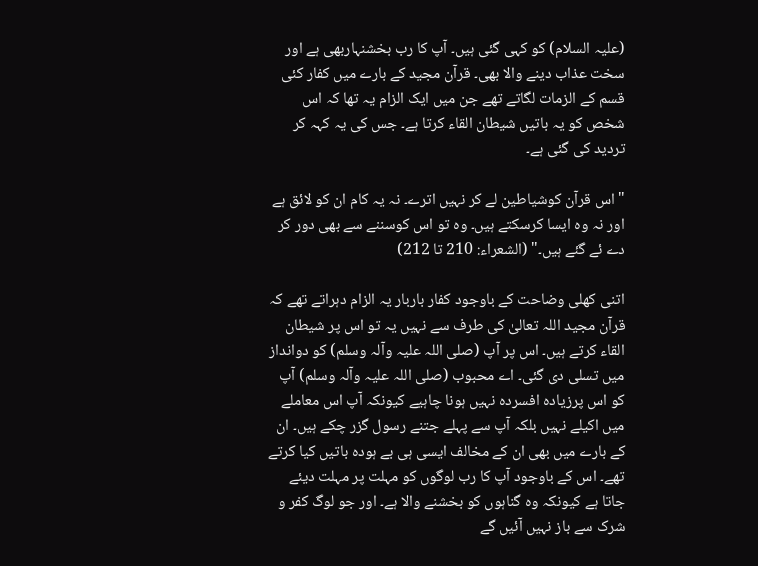(علیہ السلام) کو کہی گئی ہیں۔ آپ کا رب بخشنہاربھی ہے اور سخت عذاب دینے والا بھی۔ قرآن مجید کے بارے میں کفار کئی قسم کے الزمات لگاتے تھے جن میں ایک الزام یہ تھا کہ اس شخص کو یہ باتیں شیطان القاء کرتا ہے۔ جس کی یہ کہہ کر تردید کی گئی ہے۔

" اس قرآن کوشیاطین لے کر نہیں اترے۔ نہ یہ کام ان کو لائق ہے اور نہ وہ ایسا کرسکتے ہیں۔ وہ تو اس کوسننے سے بھی دور کر دے ئے گئے ہیں۔" (الشعراء: 210 تا 212)

اتنی کھلی وضاحت کے باوجود کفار باربار یہ الزام دہراتے تھے کہ قرآن مجید اللہ تعالیٰ کی طرف سے نہیں یہ تو اس پر شیطان القاء کرتے ہیں۔ اس پر آپ (صلی اللہ علیہ وآلہ وسلم) کو دوانداز میں تسلی دی گئی۔ اے محبوب (صلی اللہ علیہ وآلہ وسلم) آپ کو اس پرزیادہ افسردہ نہیں ہونا چاہیے کیونکہ آپ اس معاملے میں اکیلے نہیں بلکہ آپ سے پہلے جتنے رسول گزر چکے ہیں۔ ان کے بارے میں بھی ان کے مخالف ایسی ہی بے ہودہ باتیں کیا کرتے تھے۔ اس کے باوجود آپ کا رب لوگوں کو مہلت پر مہلت دیئے جاتا ہے کیونکہ وہ گناہوں کو بخشنے والا ہے۔ اور جو لوگ کفر و شرک سے باز نہیں آئیں گے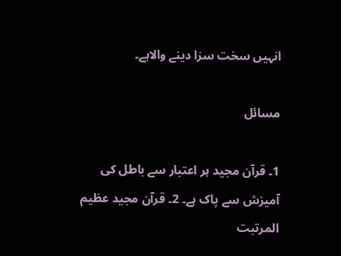انہیں سخت سزا دینے والاہے۔

مسائل

1۔ قرآن مجید ہر اعتبار سے باطل کی آمیزش سے پاک ہے۔ 2۔ قرآن مجید عظیم المرتبت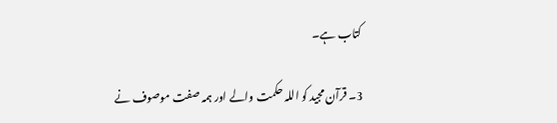کتاب ہے۔

3۔ قرآن مجید کو اللہ حکمت والے اور ہمہ صفت موصوف نے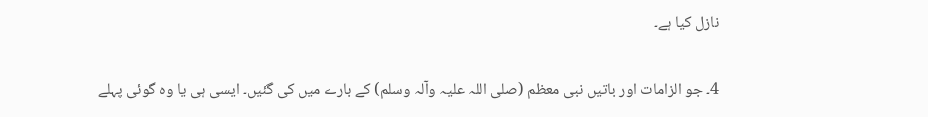نازل کیا ہے۔

4۔ جو الزامات اور باتیں نبی معظم (صلی اللہ علیہ وآلہ وسلم) کے بارے میں کی گئیں۔ ایسی ہی یا وہ گوئی پہلے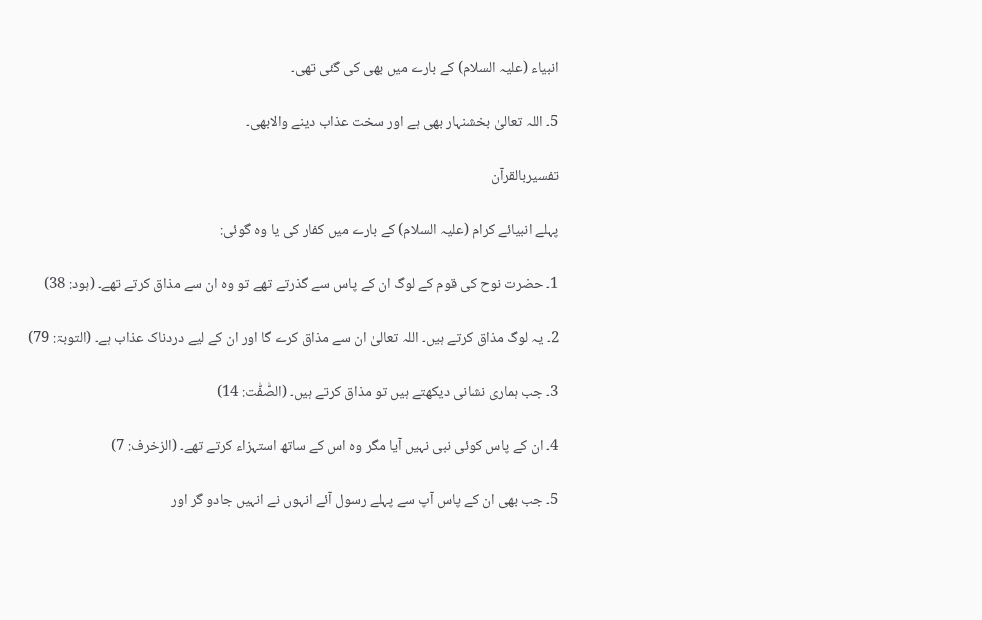انبیاء (علیہ السلام) کے بارے میں بھی کی گئی تھی۔

5۔ اللہ تعالیٰ بخشنہار بھی ہے اور سخت عذاب دینے والابھی۔

تفسیربالقرآن

پہلے انبیائے کرام (علیہ السلام) کے بارے میں کفار کی یا وہ گوئی:

1۔ حضرت نوح کی قوم کے لوگ ان کے پاس سے گذرتے تھے تو وہ ان سے مذاق کرتے تھے۔ (ہود: 38)

2۔ یہ لوگ مذاق کرتے ہیں۔ اللہ تعالیٰ ان سے مذاق کرے گا اور ان کے لیے دردناک عذاب ہے۔ (التوبۃ: 79)

3۔ جب ہماری نشانی دیکھتے ہیں تو مذاق کرتے ہیں۔ (الصّٰفّٰت: 14)

4۔ ان کے پاس کوئی نبی نہیں آیا مگر وہ اس کے ساتھ استہزاء کرتے تھے۔ (الزخرف: 7)

5۔ جب بھی ان کے پاس آپ سے پہلے رسول آئے انہوں نے انہیں جادو گر اور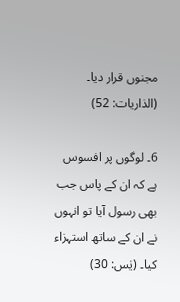مجنوں قرار دیا۔ (الذاریات: 52)

6۔ لوگوں پر افسوس ہے کہ ان کے پاس جب بھی رسول آیا تو انہوں نے ان کے ساتھ استہزاء کیا۔ (یٰس: 30)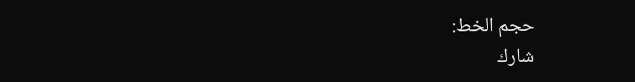حجم الخط:
شارك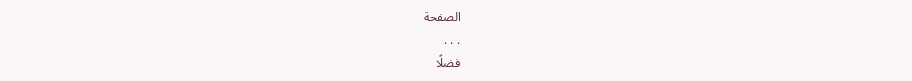الصفحة
. . .
فضلًا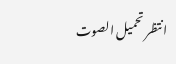انتظر تحميل الصوت